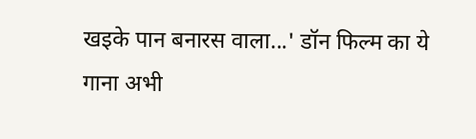खइके पान बनारस वाला...' डॉन फिल्म का ये गाना अभी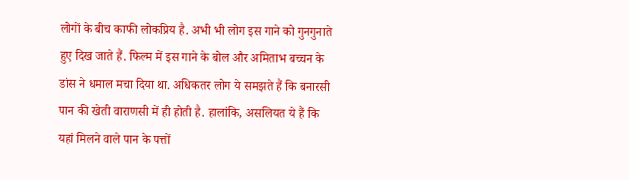लोगों के बीच काफी लोकप्रिय है. अभी भी लोग इस गाने को गुनगुनाते हुए दिख जाते हैं. फिल्म में इस गाने के बोल और अमिताभ बच्चन के डांस ने धमाल मचा दिया था. अधिकतर लोग ये समझते हैं कि बनारसी पान की खेती वाराणसी में ही होती है. हालांकि, असलियत ये हैं कि यहां मिलने वाले पान के पत्तों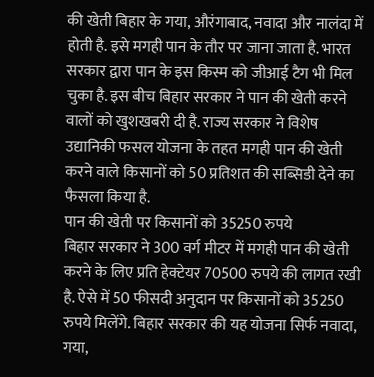की खेती बिहार के गया, औरंगाबाद, नवादा और नालंदा में होती है. इसे मगही पान के तौर पर जाना जाता है. भारत सरकार द्वारा पान के इस किस्म को जीआई टैग भी मिल चुका है. इस बीच बिहार सरकार ने पान की खेती करने वालों को खुशखबरी दी है. राज्य सरकार ने विशेष उद्यानिकी फसल योजना के तहत मगही पान की खेती करने वाले किसानों को 50 प्रतिशत की सब्सिडी देने का फैसला किया है.
पान की खेती पर किसानों को 35250 रुपये
बिहार सरकार ने 300 वर्ग मीटर में मगही पान की खेती करने के लिए प्रति हेक्टेयर 70500 रुपये की लागत रखी है. ऐसे में 50 फीसदी अनुदान पर किसानों को 35250 रुपये मिलेंगे. बिहार सरकार की यह योजना सिर्फ नवादा, गया,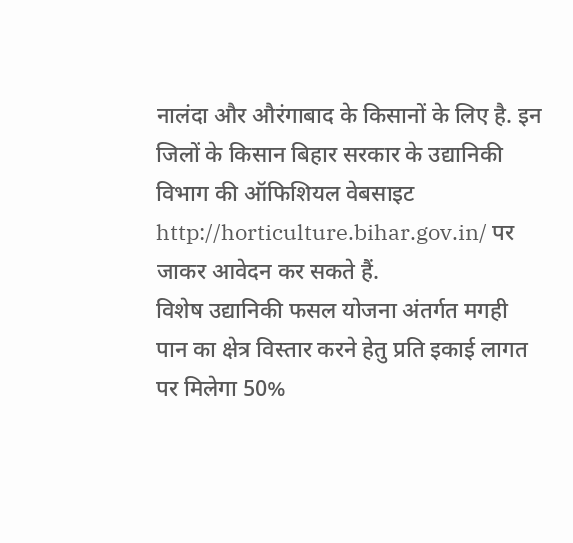नालंदा और औरंगाबाद के किसानों के लिए है. इन जिलों के किसान बिहार सरकार के उद्यानिकी विभाग की ऑफिशियल वेबसाइट http://horticulture.bihar.gov.in/ पर जाकर आवेदन कर सकते हैं.
विशेष उद्यानिकी फसल योजना अंतर्गत मगही पान का क्षेत्र विस्तार करने हेतु प्रति इकाई लागत पर मिलेगा 50%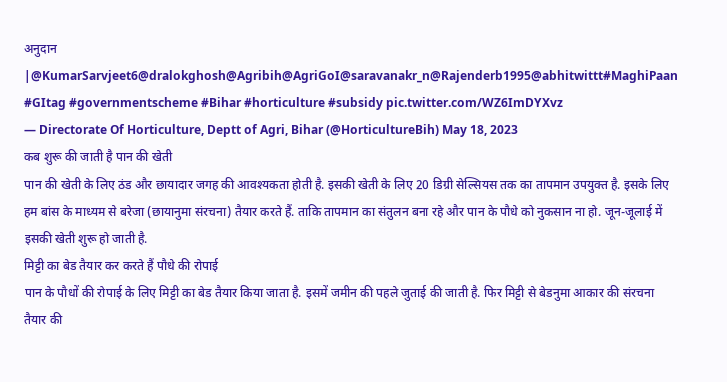अनुदान |@KumarSarvjeet6@dralokghosh@Agribih@AgriGoI@saravanakr_n@Rajenderb1995@abhitwittt#MaghiPaan #GItag #governmentscheme #Bihar #horticulture #subsidy pic.twitter.com/WZ6ImDYXvz
— Directorate Of Horticulture, Deptt of Agri, Bihar (@HorticultureBih) May 18, 2023
कब शुरू की जाती है पान की खेती
पान की खेती के लिए ठंड और छायादार जगह की आवश्यकता होती है. इसकी खेती के लिए 20 डिग्री सेल्सियस तक का तापमान उपयुक्त है. इसके लिए हम बांस के माध्यम से बरेजा (छायानुमा संरचना) तैयार करते हैं. ताकि तापमान का संतुलन बना रहे और पान के पौधे को नुकसान ना हो. जून-जूलाई में इसकी खेती शुरू हो जाती है.
मिट्टी का बेड तैयार कर करते हैं पौधे की रोपाई
पान के पौधों की रोपाई के लिए मिट्टी का बेड तैयार किया जाता है. इसमें जमीन की पहले जुताई की जाती है. फिर मिट्टी से बेडनुमा आकार की संरचना तैयार की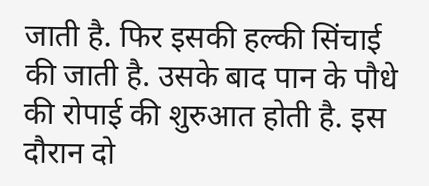जाती है. फिर इसकी हल्की सिंचाई की जाती है. उसके बाद पान के पौधे की रोपाई की शुरुआत होती है. इस दौरान दो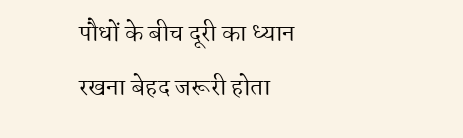पौधों के बीच दूरी का ध्यान रखना बेहद जरूरी होता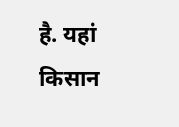है. यहां किसान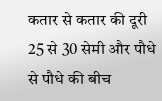कतार से कतार की दूरी 25 से 30 सेमी और पौधे से पौधे की बीच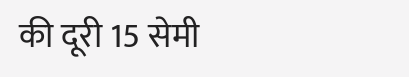की दूरी 15 सेमी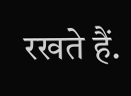रखते हैं.